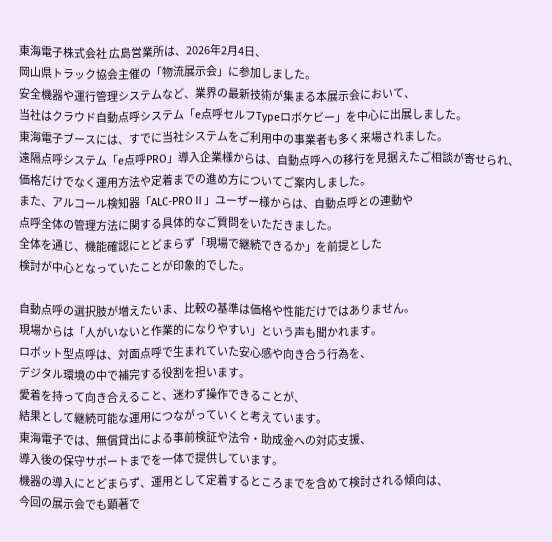東海電子株式会社 広島営業所は、2026年2月4日、
岡山県トラック協会主催の「物流展示会」に参加しました。
安全機器や運行管理システムなど、業界の最新技術が集まる本展示会において、
当社はクラウド自動点呼システム「e点呼セルフTypeロボケビー」を中心に出展しました。
東海電子ブースには、すでに当社システムをご利用中の事業者も多く来場されました。
遠隔点呼システム「e点呼PRO」導入企業様からは、自動点呼への移行を見据えたご相談が寄せられ、
価格だけでなく運用方法や定着までの進め方についてご案内しました。
また、アルコール検知器「ALC-PROⅡ」ユーザー様からは、自動点呼との連動や
点呼全体の管理方法に関する具体的なご質問をいただきました。
全体を通じ、機能確認にとどまらず「現場で継続できるか」を前提とした
検討が中心となっていたことが印象的でした。

自動点呼の選択肢が増えたいま、比較の基準は価格や性能だけではありません。
現場からは「人がいないと作業的になりやすい」という声も聞かれます。
ロボット型点呼は、対面点呼で生まれていた安心感や向き合う行為を、
デジタル環境の中で補完する役割を担います。
愛着を持って向き合えること、迷わず操作できることが、
結果として継続可能な運用につながっていくと考えています。
東海電子では、無償貸出による事前検証や法令・助成金への対応支援、
導入後の保守サポートまでを一体で提供しています。
機器の導入にとどまらず、運用として定着するところまでを含めて検討される傾向は、
今回の展示会でも顕著で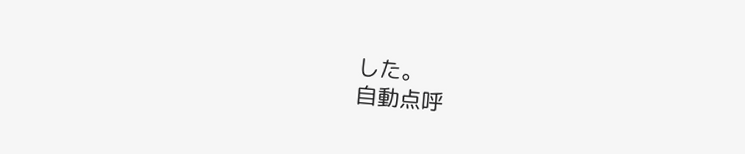した。
自動点呼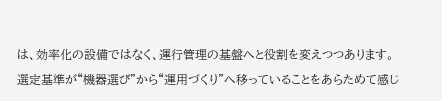は、効率化の設備ではなく、運行管理の基盤へと役割を変えつつあります。
選定基準が“機器選び”から“運用づくり”へ移っていることをあらためて感じ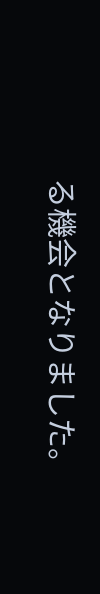る機会となりました。